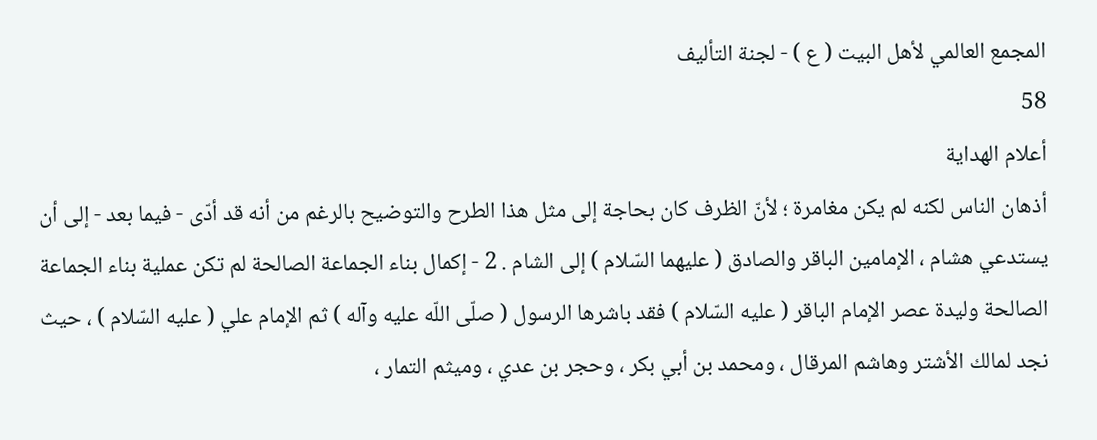المجمع العالمي لأهل البيت ( ع ) - لجنة التأليف
58
أعلام الهداية
أذهان الناس لكنه لم يكن مغامرة ؛ لأنّ الظرف كان بحاجة إلى مثل هذا الطرح والتوضيح بالرغم من أنه قد أدّى - فيما بعد - إلى أن يستدعي هشام ، الإمامين الباقر والصادق ( عليهما السّلام ) إلى الشام . 2 - إكمال بناء الجماعة الصالحة لم تكن عملية بناء الجماعة الصالحة وليدة عصر الإمام الباقر ( عليه السّلام ) فقد باشرها الرسول ( صلّى اللّه عليه وآله ) ثم الإمام علي ( عليه السّلام ) ، حيث نجد لمالك الأشتر وهاشم المرقال ، ومحمد بن أبي بكر ، وحجر بن عدي ، وميثم التمار ،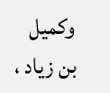وكميل بن زياد ،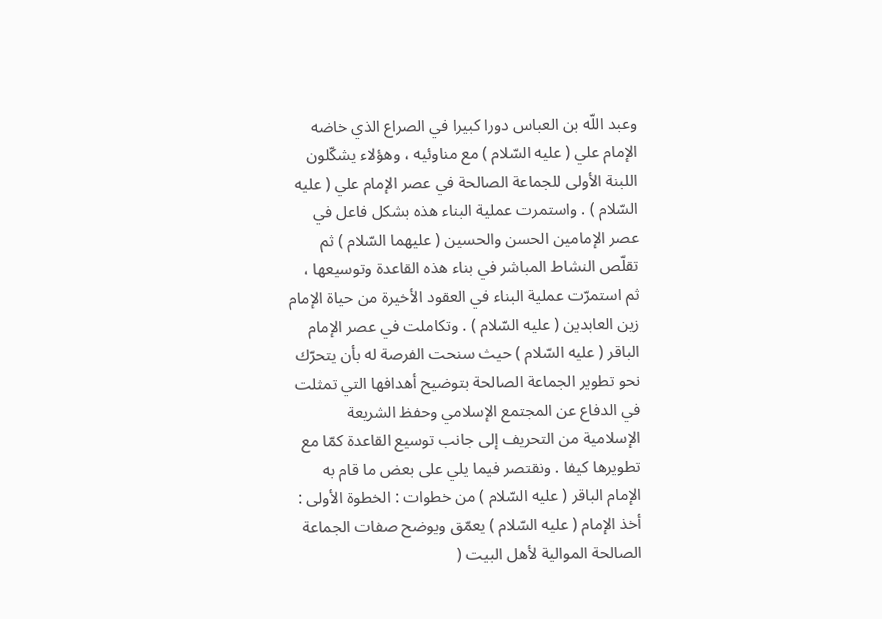وعبد اللّه بن العباس دورا كبيرا في الصراع الذي خاضه الإمام علي ( عليه السّلام ) مع مناوئيه ، وهؤلاء يشكّلون اللبنة الأولى للجماعة الصالحة في عصر الإمام علي ( عليه السّلام ) . واستمرت عملية البناء هذه بشكل فاعل في عصر الإمامين الحسن والحسين ( عليهما السّلام ) ثم تقلّص النشاط المباشر في بناء هذه القاعدة وتوسيعها ، ثم استمرّت عملية البناء في العقود الأخيرة من حياة الإمام زين العابدين ( عليه السّلام ) . وتكاملت في عصر الإمام الباقر ( عليه السّلام ) حيث سنحت الفرصة له بأن يتحرّك نحو تطوير الجماعة الصالحة بتوضيح أهدافها التي تمثلت في الدفاع عن المجتمع الإسلامي وحفظ الشريعة الإسلامية من التحريف إلى جانب توسيع القاعدة كمّا مع تطويرها كيفا . ونقتصر فيما يلي على بعض ما قام به الإمام الباقر ( عليه السّلام ) من خطوات : الخطوة الأولى : أخذ الإمام ( عليه السّلام ) يعمّق ويوضح صفات الجماعة الصالحة الموالية لأهل البيت (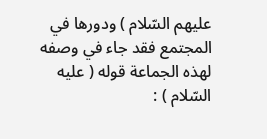عليهم السّلام ) ودورها في المجتمع فقد جاء في وصفه لهذه الجماعة قوله ( عليه السّلام ) :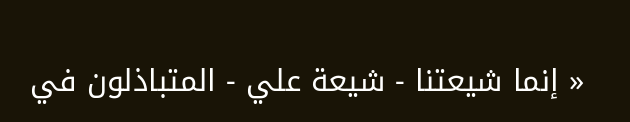« إنما شيعتنا - شيعة علي - المتباذلون في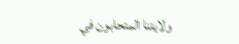ولايتنا المتحابون في